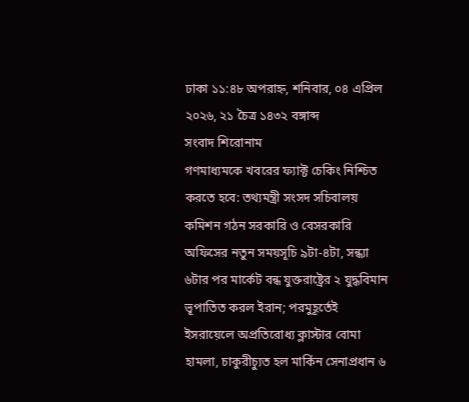ঢাকা ১১:৪৮ অপরাহ্ন, শনিবার, ০৪ এপ্রিল ২০২৬, ২১ চৈত্র ১৪৩২ বঙ্গাব্দ
সংবাদ শিরোনাম
গণমাধ্যমকে খবরের ফ্যাক্ট চেকিং নিশ্চিত করতে হবে: তথ্যমন্ত্রী সংসদ সচিবালয় কমিশন গঠন সরকারি ও বেসরকারি অফিসের নতুন সময়সূচি ৯টা-৪টা, সন্ধ্যা ৬টার পর মার্কেট বন্ধ যুক্তরাষ্ট্রের ২ যুদ্ধবিমান ভূপাতিত করল ইরান; পরমুহূর্তেই ইসরায়েলে অপ্রতিরোধ্য ক্লাস্টার বোমা হামলা, চাকুরীচ্যুত হল মার্কিন সেনাপ্রধান ৬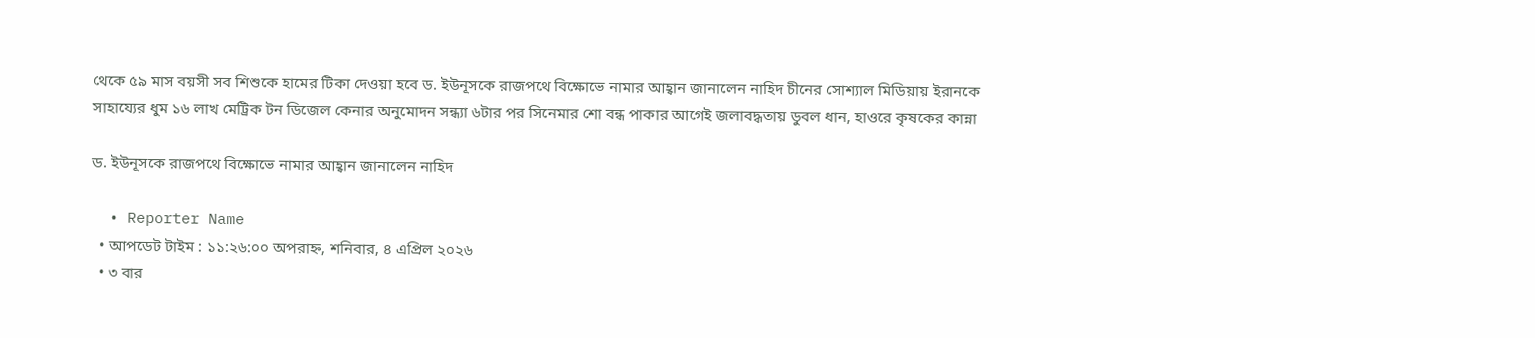থেকে ৫৯ মাস বয়সী সব শিশুকে হামের টিকা দেওয়া হবে ড. ইউনূসকে রাজপথে বিক্ষোভে নামার আহ্বান জানালেন নাহিদ চীনের সোশ্যাল মিডিয়ায় ইরানকে সাহায্যের ধুম ১৬ লাখ মেট্রিক টন ডিজেল কেনার অনুমোদন সন্ধ্যা ৬টার পর সিনেমার শো বন্ধ পাকার আগেই জলাবদ্ধতায় ডুবল ধান, হাওরে কৃষকের কান্না

ড. ইউনূসকে রাজপথে বিক্ষোভে নামার আহ্বান জানালেন নাহিদ

  • Reporter Name
  • আপডেট টাইম : ১১:২৬:০০ অপরাহ্ন, শনিবার, ৪ এপ্রিল ২০২৬
  • ৩ বার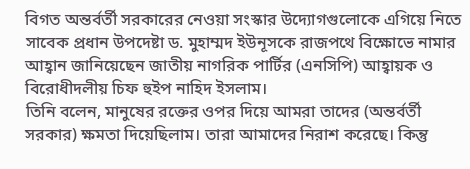বিগত অন্তর্বর্তী সরকারের নেওয়া সংস্কার উদ্যোগগুলোকে এগিয়ে নিতে সাবেক প্রধান উপদেষ্টা ড. মুহাম্মদ ইউনূসকে রাজপথে বিক্ষোভে নামার আহ্বান জানিয়েছেন জাতীয় নাগরিক পার্টির (এনসিপি) আহ্বায়ক ও বিরোধীদলীয় চিফ হুইপ নাহিদ ইসলাম।
তিনি বলেন, মানুষের রক্তের ওপর দিয়ে আমরা তাদের (অন্তর্বর্তী সরকার) ক্ষমতা দিয়েছিলাম। তারা আমাদের নিরাশ করেছে। কিন্তু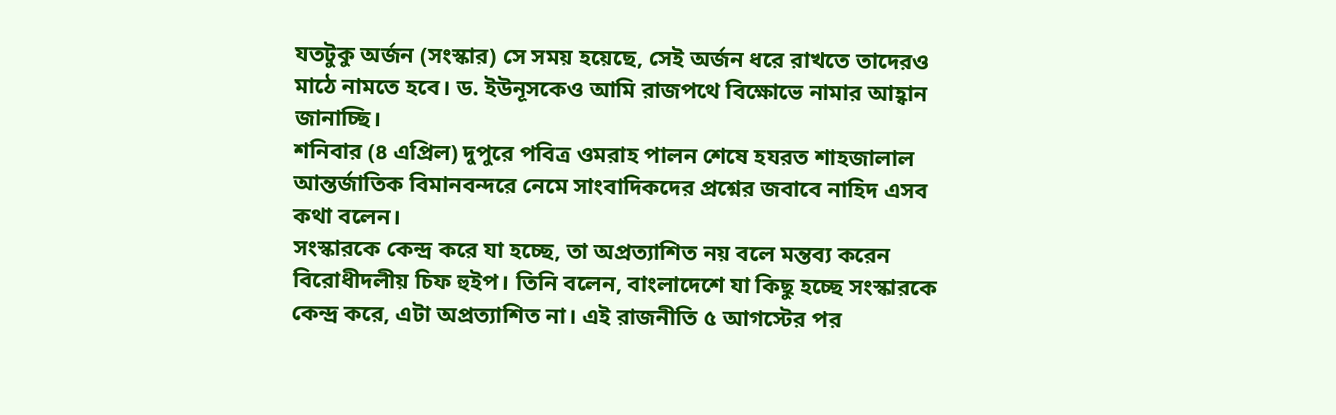যতটুকু অর্জন (সংস্কার) সে সময় হয়েছে, সেই অর্জন ধরে রাখতে তাদেরও মাঠে নামতে হবে। ড. ইউনূসকেও আমি রাজপথে বিক্ষোভে নামার আহ্বান জানাচ্ছি।
শনিবার (৪ এপ্রিল) দুপুরে পবিত্র ওমরাহ পালন শেষে হযরত শাহজালাল আন্তর্জাতিক বিমানবন্দরে নেমে সাংবাদিকদের প্রশ্নের জবাবে নাহিদ এসব কথা বলেন।
সংস্কারকে কেন্দ্র করে যা হচ্ছে, তা অপ্রত্যাশিত নয় বলে মন্তব্য করেন বিরোধীদলীয় চিফ হুইপ। তিনি বলেন, বাংলাদেশে যা কিছু হচ্ছে সংস্কারকে কেন্দ্র করে, এটা অপ্রত্যাশিত না। এই রাজনীতি ৫ আগস্টের পর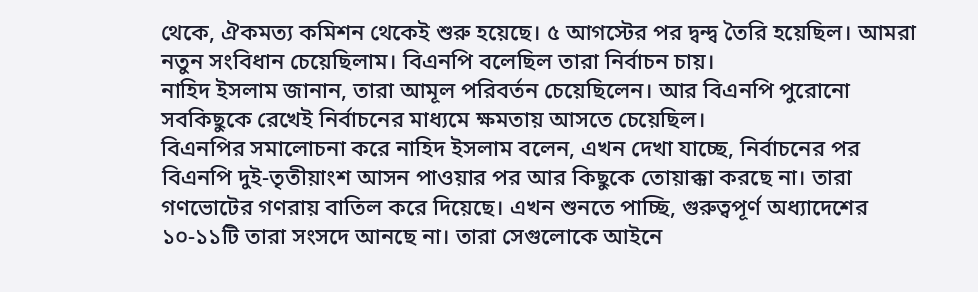থেকে, ঐকমত্য কমিশন থেকেই শুরু হয়েছে। ৫ আগস্টের পর দ্বন্দ্ব তৈরি হয়েছিল। আমরা নতুন সংবিধান চেয়েছিলাম। বিএনপি বলেছিল তারা নির্বাচন চায়।
নাহিদ ইসলাম জানান, তারা আমূল পরিবর্তন চেয়েছিলেন। আর বিএনপি পুরোনো সবকিছুকে রেখেই নির্বাচনের মাধ্যমে ক্ষমতায় আসতে চেয়েছিল।
বিএনপির সমালোচনা করে নাহিদ ইসলাম বলেন, এখন দেখা যাচ্ছে, নির্বাচনের পর বিএনপি দুই-তৃতীয়াংশ আসন পাওয়ার পর আর কিছুকে তোয়াক্কা করছে না। তারা গণভোটের গণরায় বাতিল করে দিয়েছে। এখন শুনতে পাচ্ছি, গুরুত্বপূর্ণ অধ্যাদেশের ১০-১১টি তারা সংসদে আনছে না। তারা সেগুলোকে আইনে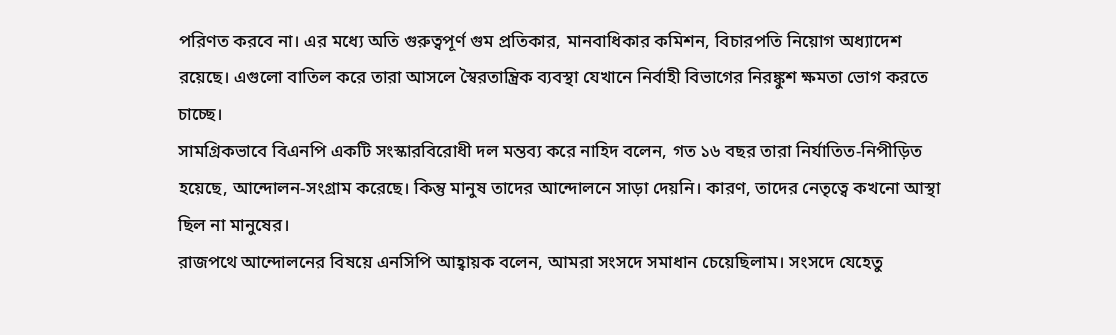পরিণত করবে না। এর মধ্যে অতি গুরুত্বপূর্ণ গুম প্রতিকার, মানবাধিকার কমিশন, বিচারপতি নিয়োগ অধ্যাদেশ রয়েছে। এগুলো বাতিল করে তারা আসলে স্বৈরতান্ত্রিক ব্যবস্থা যেখানে নির্বাহী বিভাগের নিরঙ্কুশ ক্ষমতা ভোগ করতে চাচ্ছে।
সামগ্রিকভাবে বিএনপি একটি সংস্কারবিরোধী দল মন্তব্য করে নাহিদ বলেন, গত ১৬ বছর তারা নির্যাতিত-নিপীড়িত হয়েছে, আন্দোলন-সংগ্রাম করেছে। কিন্তু মানুষ তাদের আন্দোলনে সাড়া দেয়নি। কারণ, তাদের নেতৃত্বে কখনো আস্থা ছিল না মানুষের।
রাজপথে আন্দোলনের বিষয়ে এনসিপি আহ্বায়ক বলেন, আমরা সংসদে সমাধান চেয়েছিলাম। সংসদে যেহেতু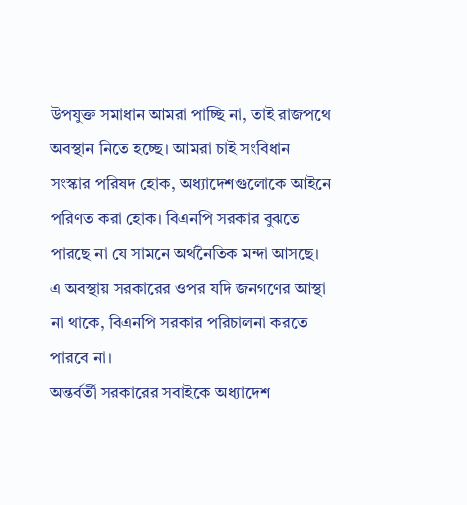উপযুক্ত সমাধান আমরা পাচ্ছি না, তাই রাজপথে অবস্থান নিতে হচ্ছে। আমরা চাই সংবিধান সংস্কার পরিষদ হোক, অধ্যাদেশগুলোকে আইনে পরিণত করা হোক। বিএনপি সরকার বুঝতে পারছে না যে সামনে অর্থনৈতিক মন্দা আসছে। এ অবস্থায় সরকারের ওপর যদি জনগণের আস্থা না থাকে, বিএনপি সরকার পরিচালনা করতে পারবে না।
অন্তর্বর্তী সরকারের সবাইকে অধ্যাদেশ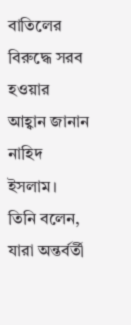বাতিলের বিরুদ্ধে সরব হওয়ার আহ্বান জানান নাহিদ ইসলাম।
তিনি বলেন, যারা অন্তর্বর্তী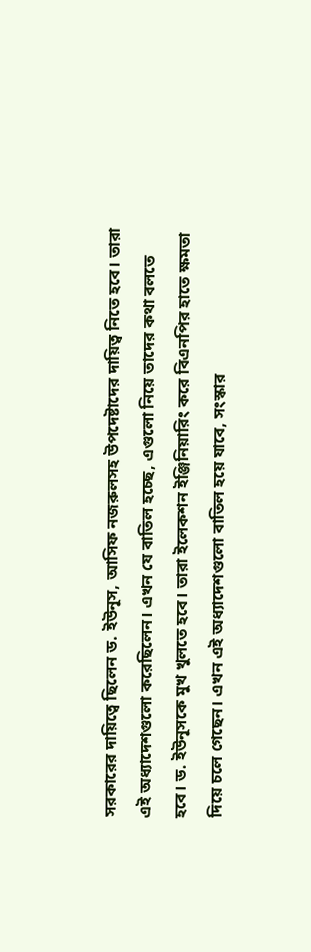সরকারের দায়িত্বে ছিলেন ড. ইউনূস, আসিফ নজরুলসহ উপদেষ্টাদের দায়িত্ব নিতে হবে। তারা এই অধ্যাদেশগুলো করেছিলেন। এখন যে বাতিল হচ্ছে, এগুলো নিয়ে তাদের কথা বলতে হবে। ড. ইউনূসকে মুখ খুলতে হবে। তারা ইলেকশন ইঞ্জিনিয়ারিং করে বিএনপির হাতে ক্ষমতা দিয়ে চলে গেছেন। এখন এই অধ্যাদেশগুলো বাতিল হয়ে যাবে, সংস্কার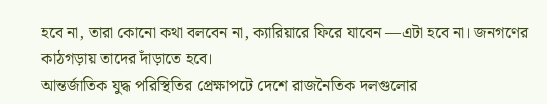হবে না, তারা কোনো কথা বলবেন না, ক্যারিয়ারে ফিরে যাবেন —এটা হবে না। জনগণের কাঠগড়ায় তাদের দাঁড়াতে হবে।
আন্তর্জাতিক যুদ্ধ পরিস্থিতির প্রেক্ষাপটে দেশে রাজনৈতিক দলগুলোর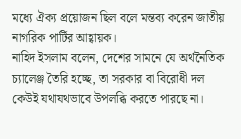মধ্যে ঐক্য প্রয়োজন ছিল বলে মন্তব্য করেন জাতীয় নাগরিক পার্টির আহ্বায়ক।
নাহিদ ইসলাম বলেন, দেশের সামনে যে অর্থনৈতিক চ্যালেঞ্জ তৈরি হচ্ছে, তা সরকার বা বিরোধী দল কেউই যথাযথভাবে উপলব্ধি করতে পারছে না।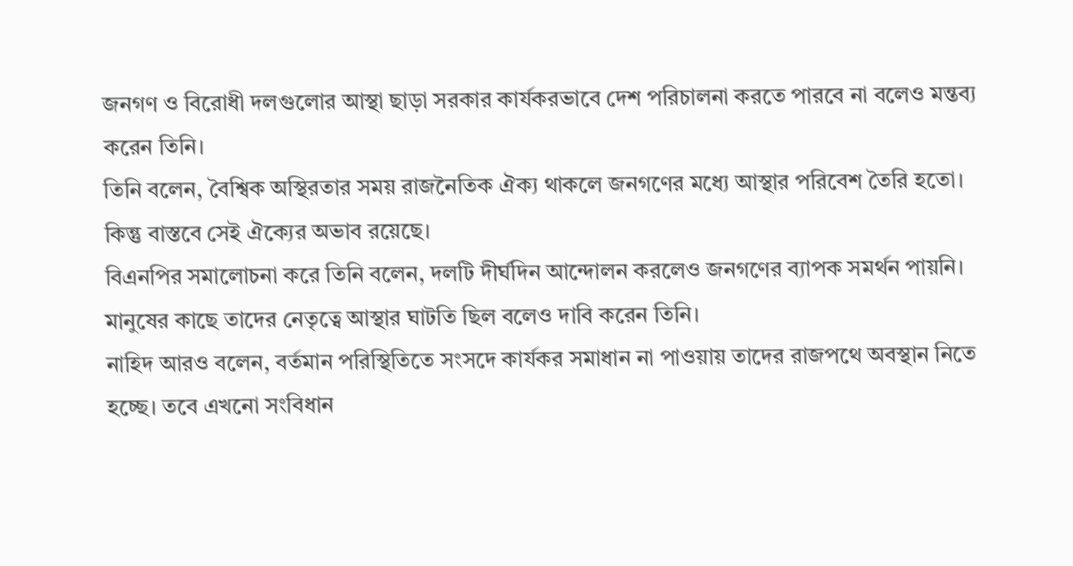জনগণ ও বিরোধী দলগুলোর আস্থা ছাড়া সরকার কার্যকরভাবে দেশ পরিচালনা করতে পারবে না বলেও মন্তব্য করেন তিনি।
তিনি বলেন, বৈশ্বিক অস্থিরতার সময় রাজনৈতিক ঐক্য থাকলে জনগণের মধ্যে আস্থার পরিবেশ তৈরি হতো। কিন্তু বাস্তবে সেই ঐক্যের অভাব রয়েছে।
বিএনপির সমালোচনা করে তিনি বলেন, দলটি দীর্ঘদিন আন্দোলন করলেও জনগণের ব্যাপক সমর্থন পায়নি। মানুষের কাছে তাদের নেতৃত্বে আস্থার ঘাটতি ছিল বলেও দাবি করেন তিনি।
নাহিদ আরও বলেন, বর্তমান পরিস্থিতিতে সংসদে কার্যকর সমাধান না পাওয়ায় তাদের রাজপথে অবস্থান নিতে হচ্ছে। তবে এখনো সংবিধান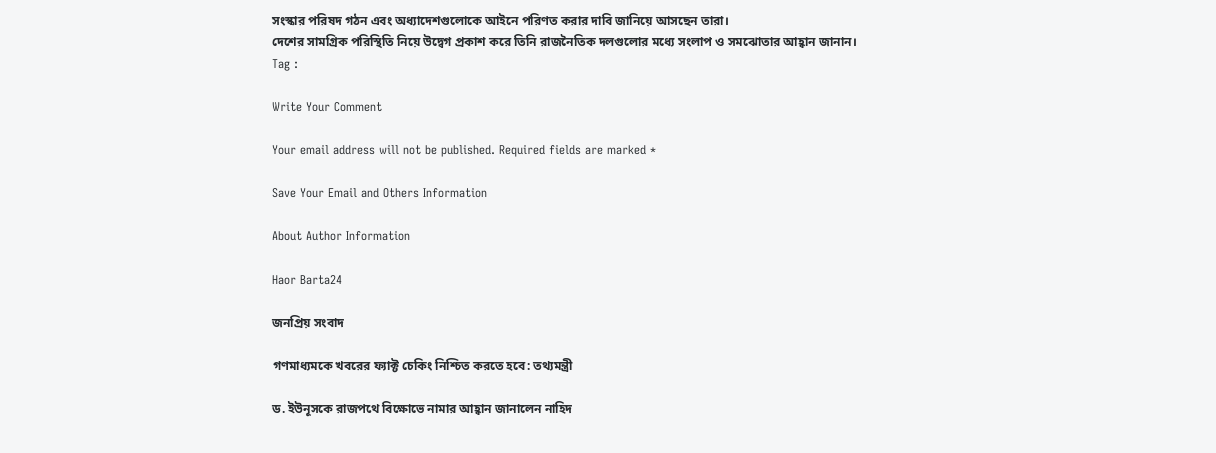সংস্কার পরিষদ গঠন এবং অধ্যাদেশগুলোকে আইনে পরিণত করার দাবি জানিয়ে আসছেন তারা।
দেশের সামগ্রিক পরিস্থিতি নিয়ে উদ্বেগ প্রকাশ করে তিনি রাজনৈতিক দলগুলোর মধ্যে সংলাপ ও সমঝোতার আহ্বান জানান।
Tag :

Write Your Comment

Your email address will not be published. Required fields are marked *

Save Your Email and Others Information

About Author Information

Haor Barta24

জনপ্রিয় সংবাদ

গণমাধ্যমকে খবরের ফ্যাক্ট চেকিং নিশ্চিত করতে হবে: তথ্যমন্ত্রী

ড. ইউনূসকে রাজপথে বিক্ষোভে নামার আহ্বান জানালেন নাহিদ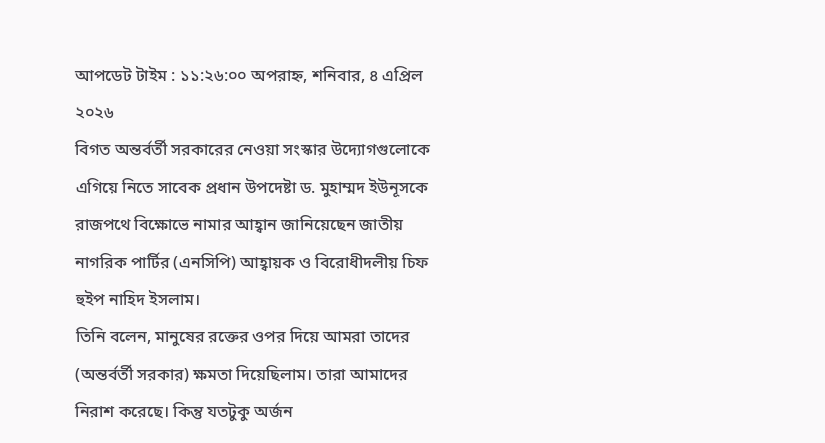আপডেট টাইম : ১১:২৬:০০ অপরাহ্ন, শনিবার, ৪ এপ্রিল ২০২৬
বিগত অন্তর্বর্তী সরকারের নেওয়া সংস্কার উদ্যোগগুলোকে এগিয়ে নিতে সাবেক প্রধান উপদেষ্টা ড. মুহাম্মদ ইউনূসকে রাজপথে বিক্ষোভে নামার আহ্বান জানিয়েছেন জাতীয় নাগরিক পার্টির (এনসিপি) আহ্বায়ক ও বিরোধীদলীয় চিফ হুইপ নাহিদ ইসলাম।
তিনি বলেন, মানুষের রক্তের ওপর দিয়ে আমরা তাদের (অন্তর্বর্তী সরকার) ক্ষমতা দিয়েছিলাম। তারা আমাদের নিরাশ করেছে। কিন্তু যতটুকু অর্জন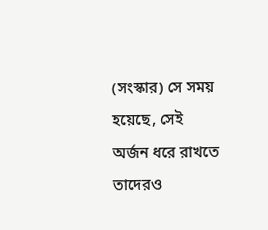(সংস্কার) সে সময় হয়েছে, সেই অর্জন ধরে রাখতে তাদেরও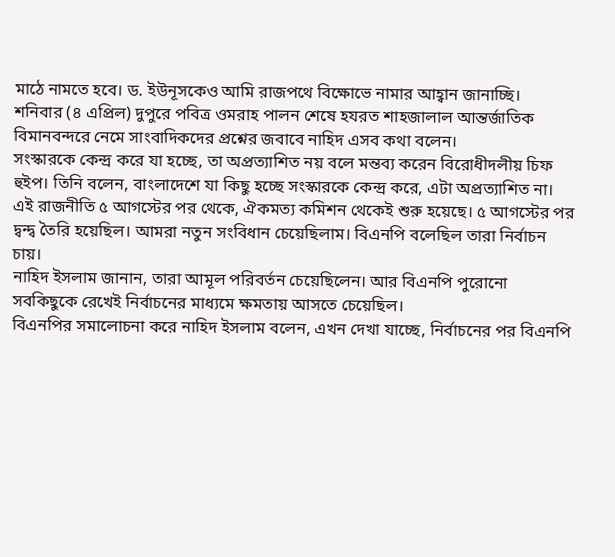মাঠে নামতে হবে। ড. ইউনূসকেও আমি রাজপথে বিক্ষোভে নামার আহ্বান জানাচ্ছি।
শনিবার (৪ এপ্রিল) দুপুরে পবিত্র ওমরাহ পালন শেষে হযরত শাহজালাল আন্তর্জাতিক বিমানবন্দরে নেমে সাংবাদিকদের প্রশ্নের জবাবে নাহিদ এসব কথা বলেন।
সংস্কারকে কেন্দ্র করে যা হচ্ছে, তা অপ্রত্যাশিত নয় বলে মন্তব্য করেন বিরোধীদলীয় চিফ হুইপ। তিনি বলেন, বাংলাদেশে যা কিছু হচ্ছে সংস্কারকে কেন্দ্র করে, এটা অপ্রত্যাশিত না। এই রাজনীতি ৫ আগস্টের পর থেকে, ঐকমত্য কমিশন থেকেই শুরু হয়েছে। ৫ আগস্টের পর দ্বন্দ্ব তৈরি হয়েছিল। আমরা নতুন সংবিধান চেয়েছিলাম। বিএনপি বলেছিল তারা নির্বাচন চায়।
নাহিদ ইসলাম জানান, তারা আমূল পরিবর্তন চেয়েছিলেন। আর বিএনপি পুরোনো সবকিছুকে রেখেই নির্বাচনের মাধ্যমে ক্ষমতায় আসতে চেয়েছিল।
বিএনপির সমালোচনা করে নাহিদ ইসলাম বলেন, এখন দেখা যাচ্ছে, নির্বাচনের পর বিএনপি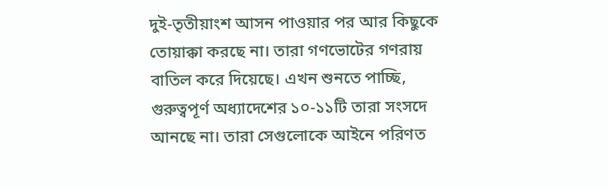দুই-তৃতীয়াংশ আসন পাওয়ার পর আর কিছুকে তোয়াক্কা করছে না। তারা গণভোটের গণরায় বাতিল করে দিয়েছে। এখন শুনতে পাচ্ছি, গুরুত্বপূর্ণ অধ্যাদেশের ১০-১১টি তারা সংসদে আনছে না। তারা সেগুলোকে আইনে পরিণত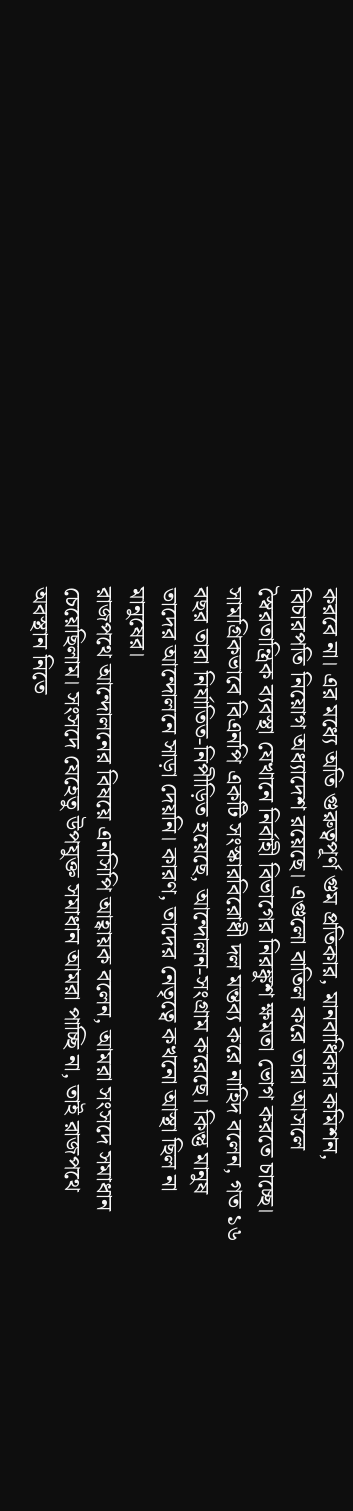করবে না। এর মধ্যে অতি গুরুত্বপূর্ণ গুম প্রতিকার, মানবাধিকার কমিশন, বিচারপতি নিয়োগ অধ্যাদেশ রয়েছে। এগুলো বাতিল করে তারা আসলে স্বৈরতান্ত্রিক ব্যবস্থা যেখানে নির্বাহী বিভাগের নিরঙ্কুশ ক্ষমতা ভোগ করতে চাচ্ছে।
সামগ্রিকভাবে বিএনপি একটি সংস্কারবিরোধী দল মন্তব্য করে নাহিদ বলেন, গত ১৬ বছর তারা নির্যাতিত-নিপীড়িত হয়েছে, আন্দোলন-সংগ্রাম করেছে। কিন্তু মানুষ তাদের আন্দোলনে সাড়া দেয়নি। কারণ, তাদের নেতৃত্বে কখনো আস্থা ছিল না মানুষের।
রাজপথে আন্দোলনের বিষয়ে এনসিপি আহ্বায়ক বলেন, আমরা সংসদে সমাধান চেয়েছিলাম। সংসদে যেহেতু উপযুক্ত সমাধান আমরা পাচ্ছি না, তাই রাজপথে অবস্থান নিতে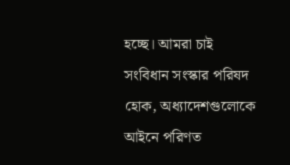হচ্ছে। আমরা চাই সংবিধান সংস্কার পরিষদ হোক, অধ্যাদেশগুলোকে আইনে পরিণত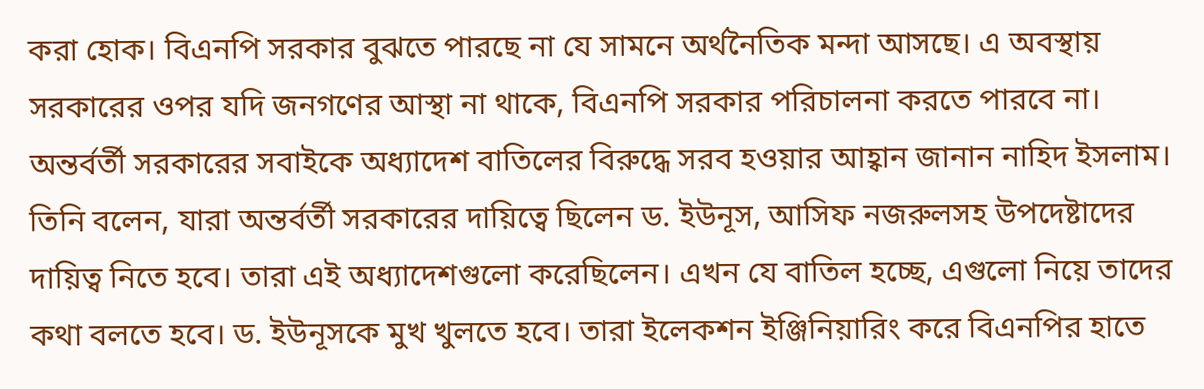করা হোক। বিএনপি সরকার বুঝতে পারছে না যে সামনে অর্থনৈতিক মন্দা আসছে। এ অবস্থায় সরকারের ওপর যদি জনগণের আস্থা না থাকে, বিএনপি সরকার পরিচালনা করতে পারবে না।
অন্তর্বর্তী সরকারের সবাইকে অধ্যাদেশ বাতিলের বিরুদ্ধে সরব হওয়ার আহ্বান জানান নাহিদ ইসলাম।
তিনি বলেন, যারা অন্তর্বর্তী সরকারের দায়িত্বে ছিলেন ড. ইউনূস, আসিফ নজরুলসহ উপদেষ্টাদের দায়িত্ব নিতে হবে। তারা এই অধ্যাদেশগুলো করেছিলেন। এখন যে বাতিল হচ্ছে, এগুলো নিয়ে তাদের কথা বলতে হবে। ড. ইউনূসকে মুখ খুলতে হবে। তারা ইলেকশন ইঞ্জিনিয়ারিং করে বিএনপির হাতে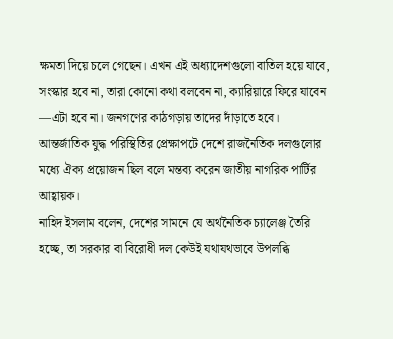ক্ষমতা দিয়ে চলে গেছেন। এখন এই অধ্যাদেশগুলো বাতিল হয়ে যাবে, সংস্কার হবে না, তারা কোনো কথা বলবেন না, ক্যারিয়ারে ফিরে যাবেন —এটা হবে না। জনগণের কাঠগড়ায় তাদের দাঁড়াতে হবে।
আন্তর্জাতিক যুদ্ধ পরিস্থিতির প্রেক্ষাপটে দেশে রাজনৈতিক দলগুলোর মধ্যে ঐক্য প্রয়োজন ছিল বলে মন্তব্য করেন জাতীয় নাগরিক পার্টির আহ্বায়ক।
নাহিদ ইসলাম বলেন, দেশের সামনে যে অর্থনৈতিক চ্যালেঞ্জ তৈরি হচ্ছে, তা সরকার বা বিরোধী দল কেউই যথাযথভাবে উপলব্ধি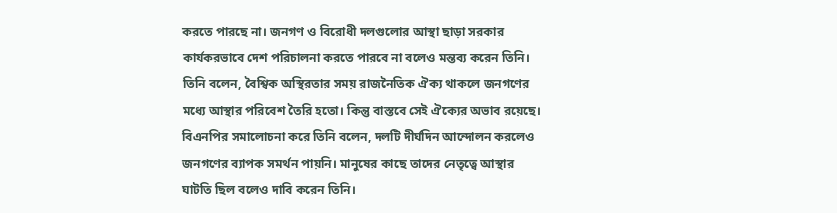করতে পারছে না। জনগণ ও বিরোধী দলগুলোর আস্থা ছাড়া সরকার কার্যকরভাবে দেশ পরিচালনা করতে পারবে না বলেও মন্তব্য করেন তিনি।
তিনি বলেন, বৈশ্বিক অস্থিরতার সময় রাজনৈতিক ঐক্য থাকলে জনগণের মধ্যে আস্থার পরিবেশ তৈরি হতো। কিন্তু বাস্তবে সেই ঐক্যের অভাব রয়েছে।
বিএনপির সমালোচনা করে তিনি বলেন, দলটি দীর্ঘদিন আন্দোলন করলেও জনগণের ব্যাপক সমর্থন পায়নি। মানুষের কাছে তাদের নেতৃত্বে আস্থার ঘাটতি ছিল বলেও দাবি করেন তিনি।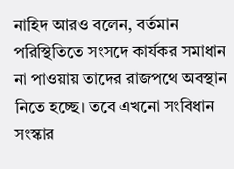নাহিদ আরও বলেন, বর্তমান পরিস্থিতিতে সংসদে কার্যকর সমাধান না পাওয়ায় তাদের রাজপথে অবস্থান নিতে হচ্ছে। তবে এখনো সংবিধান সংস্কার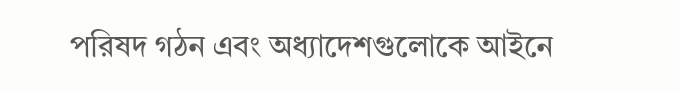পরিষদ গঠন এবং অধ্যাদেশগুলোকে আইনে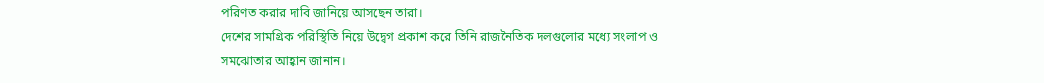পরিণত করার দাবি জানিয়ে আসছেন তারা।
দেশের সামগ্রিক পরিস্থিতি নিয়ে উদ্বেগ প্রকাশ করে তিনি রাজনৈতিক দলগুলোর মধ্যে সংলাপ ও সমঝোতার আহ্বান জানান।